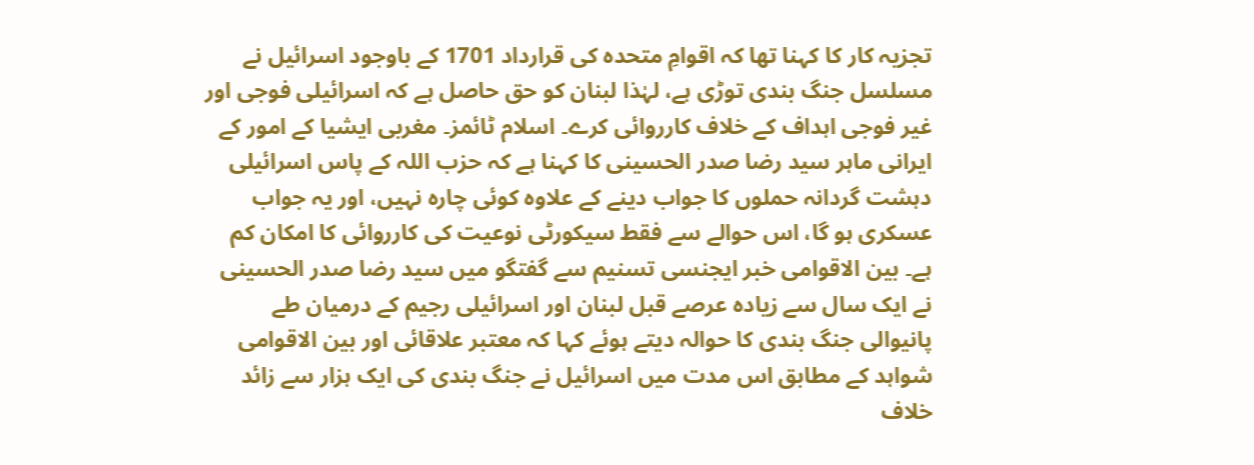تجزیہ کار کا کہنا تھا کہ اقوامِ متحدہ کی قرارداد 1701 کے باوجود اسرائیل نے مسلسل جنگ بندی توڑی ہے، لہٰذا لبنان کو حق حاصل ہے کہ اسرائیلی فوجی اور غیر فوجی اہداف کے خلاف کارروائی کرے۔ اسلام ٹائمز۔ مغربی ایشیا کے امور کے ایرانی ماہر سید رضا صدر الحسینی کا کہنا ہے کہ حزب اللہ کے پاس اسرائیلی دہشت گردانہ حملوں کا جواب دینے کے علاوہ کوئی چارہ نہیں، اور یہ جواب عسکری ہو گا، اس حوالے سے فقط سیکورٹی نوعیت کی کارروائی کا امکان کم ہے۔ بین الاقوامی خبر ایجنسی تسنیم سے گفتگو میں سید رضا صدر الحسینی نے ایک سال سے زیادہ عرصے قبل لبنان اور اسرائیلی رجیم کے درمیان طے پانیوالی جنگ بندی کا حوالہ دیتے ہوئے کہا کہ معتبر علاقائی اور بین الاقوامی شواہد کے مطابق اس مدت میں اسرائیل نے جنگ بندی کی ایک ہزار سے زائد خلاف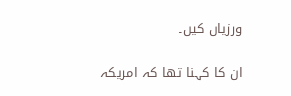ورزیاں کیں۔

ان کا کہنا تھا کہ امریکہ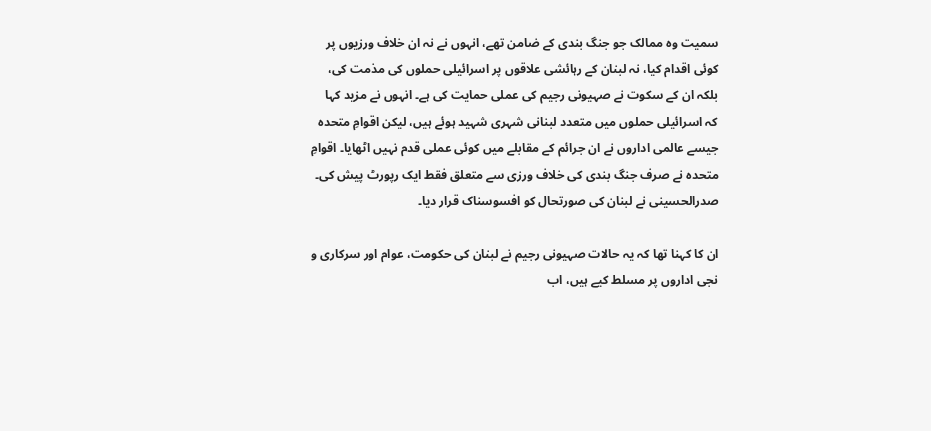سمیت وہ ممالک جو جنگ بندی کے ضامن تھے، انہوں نے نہ ان خلاف ورزیوں پر کوئی اقدام کیا، نہ لبنان کے رہائشی علاقوں پر اسرائیلی حملوں کی مذمت کی، بلکہ ان کے سکوت نے صہیونی رجیم کی عملی حمایت کی ہے۔ انہوں نے مزید کہا کہ اسرائیلی حملوں میں متعدد لبنانی شہری شہید ہوئے ہیں، لیکن اقوامِ متحدہ جیسے عالمی اداروں نے ان جرائم کے مقابلے میں کوئی عملی قدم نہیں اٹھایا۔ اقوامِ متحدہ نے صرف جنگ بندی کی خلاف ورزی سے متعلق فقط ایک رپورٹ پیش کی۔ صدرالحسینی نے لبنان کی صورتحال کو افسوسناک قرار دیا۔

ان کا کہنا تھا کہ یہ حالات صہیونی رجیم نے لبنان کی حکومت، عوام اور سرکاری و نجی اداروں پر مسلط کیے ہیں، اب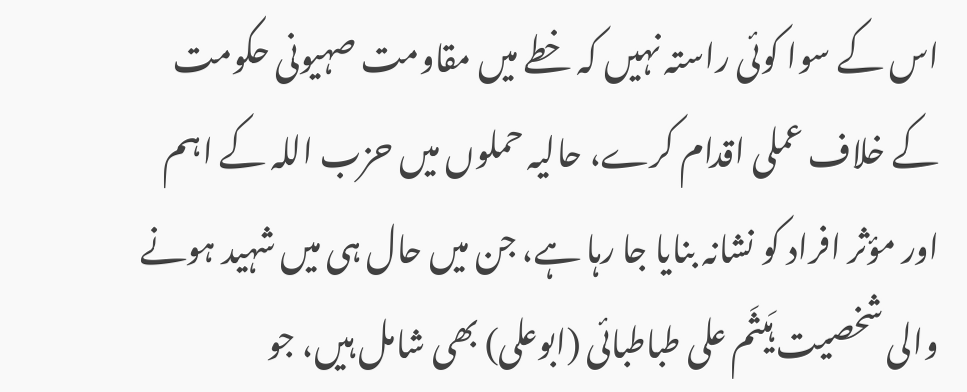اس کے سوا کوئی راستہ نہیں کہ خطے میں مقاومت صہیونی حکومت کے خلاف عملی اقدام کرے، حالیہ حملوں میں حزب اللہ کے اہم اور مؤثر افراد کو نشانہ بنایا جا رہا ہے، جن میں حال ہی میں شہید ہونے والی شخصیت ہَیثَم علی طباطبائی (ابوعلی) بھی شامل ہیں، جو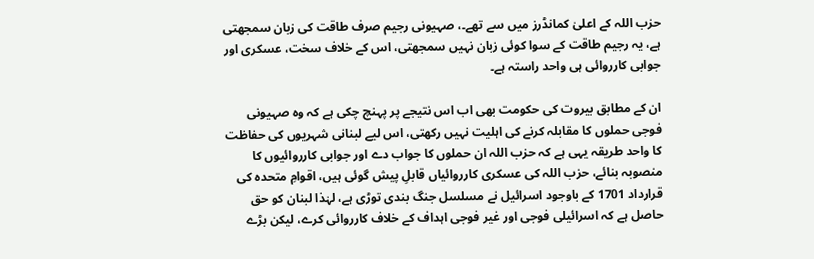حزب اللہ کے اعلیٰ کمانڈرز میں سے تھے۔، صہیونی رجیم صرف طاقت کی زبان سمجھتی ہے، یہ رجیم طاقت کے سوا کوئی زبان نہیں سمجھتی، اس کے خلاف سخت، عسکری اور جوابی کارروائی ہی واحد راستہ ہے۔

ان کے مطابق بیروت کی حکومت بھی اب اس نتیجے پر پہنچ چکی ہے کہ وہ صہیونی فوجی حملوں کا مقابلہ کرنے کی اہلیت نہیں رکھتی، اس لیے لبنانی شہریوں کی حفاظت کا واحد طریقہ یہی ہے کہ حزب اللہ ان حملوں کا جواب دے اور جوابی کارروائیوں کا منصوبہ بنائے، حزب اللہ کی عسکری کارروائیاں قابلِ پیش گوئی ہیں، اقوامِ متحدہ کی قرارداد 1701 کے باوجود اسرائیل نے مسلسل جنگ بندی توڑی ہے، لہٰذا لبنان کو حق حاصل ہے کہ اسرائیلی فوجی اور غیر فوجی اہداف کے خلاف کارروائی کرے، لیکن بڑے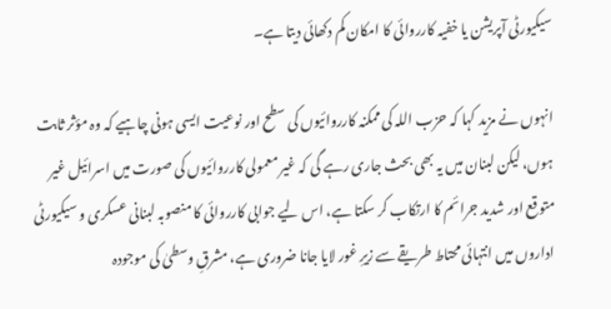سیکیورٹی آپریشن یا خفیہ کارروائی کا امکان کم دکھائی دیتا ہے۔

انہوں نے مزید کہا کہ حزب اللہ کی ممکنہ کارروائیوں کی سطح اور نوعیت ایسی ہونی چاہیے کہ وہ مؤثر ثابت ہوں، لیکن لبنان میں یہ بھی بحث جاری رہے گی کہ غیر معمولی کارروائیوں کی صورت میں اسرائیل غیر متوقع اور شدید جرائم کا ارتکاب کر سکتا ہے، اس لیے جوابی کارروائی کا منصوبہ لبنانی عسکری و سیکیورٹی اداروں میں انتہائی محتاط طریقے سے زیرِ غور لایا جانا ضروری ہے، مشرقِ وسطیٰ کی موجودہ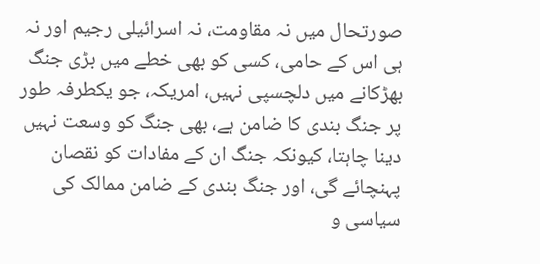صورتحال میں نہ مقاومت، نہ اسرائیلی رجیم اور نہ ہی اس کے حامی، کسی کو بھی خطے میں بڑی جنگ بھڑکانے میں دلچسپی نہیں، امریکہ، جو یکطرفہ طور پر جنگ بندی کا ضامن ہے، بھی جنگ کو وسعت نہیں دینا چاہتا، کیونکہ جنگ ان کے مفادات کو نقصان پہنچائے گی، اور جنگ بندی کے ضامن ممالک کی سیاسی و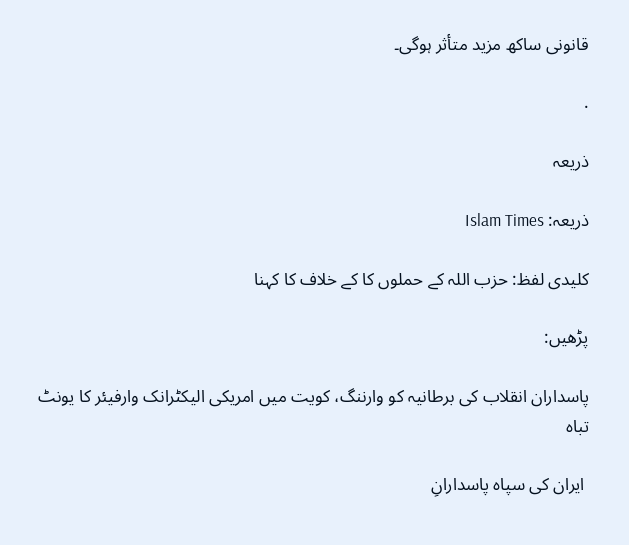قانونی ساکھ مزید متأثر ہوگی۔

.

ذریعہ

ذریعہ: Islam Times

کلیدی لفظ: حزب اللہ کے حملوں کا کے خلاف کا کہنا

پڑھیں:

پاسداران انقلاب کی برطانیہ کو وارننگ، کویت میں امریکی الیکٹرانک وارفیئر کا یونٹ تباہ

 ایران کی سپاہ پاسدارانِ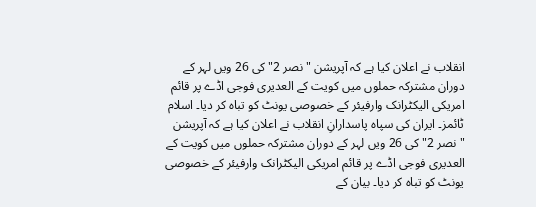انقلاب نے اعلان کیا ہے کہ آپریشن "نصر 2" کی 26 ویں لہر کے دوران مشترکہ حملوں میں کویت کے العدیری فوجی اڈے پر قائم امریکی الیکٹرانک وارفیئر کے خصوصی یونٹ کو تباہ کر دیا۔ اسلام ٹائمز۔ ایران کی سپاہ پاسدارانِ انقلاب نے اعلان کیا ہے کہ آپریشن "نصر 2" کی 26 ویں لہر کے دوران مشترکہ حملوں میں کویت کے العدیری فوجی اڈے پر قائم امریکی الیکٹرانک وارفیئر کے خصوصی یونٹ کو تباہ کر دیا۔ بیان کے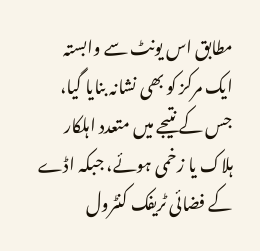مطابق اس یونٹ سے وابستہ ایک مرکز کو بھی نشانہ بنایا گیا، جس کے نتیجے میں متعدد اہلکار ہلاک یا زخمی ہوئے، جبکہ اڈے کے فضائی ٹریفک کنٹرول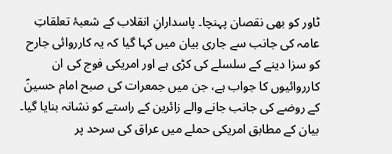ٹاور کو بھی نقصان پہنچا۔ پاسدارانِ انقلاب کے شعبۂ تعلقاتِ عامہ کی جانب سے جاری بیان میں کہا گیا کہ یہ کارروائی جارح کو سزا دینے کے سلسلے کی کڑی ہے اور امریکی فوج کی ان کارروائیوں کا جواب ہے، جن میں جمعرات کی صبح امام حسینؑ کے روضے کی جانب جانے والے زائرین کے راستے کو نشانہ بنایا گیا۔ بیان کے مطابق امریکی حملے میں عراق کی سرحد پر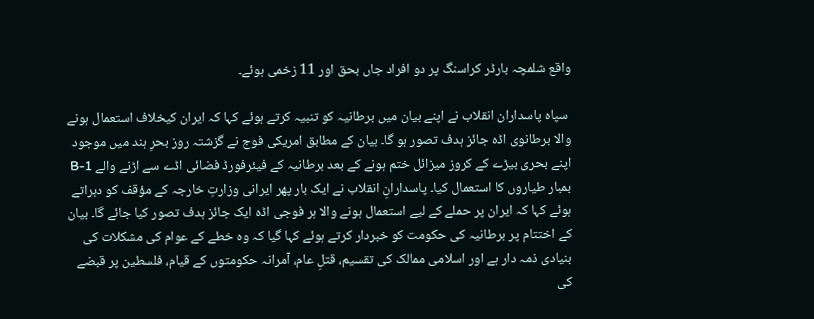واقع شلمچہ بارڈر کراسنگ پر دو افراد جاں بحق اور 11 زخمی ہوئے۔

 سپاہ پاسداران انقلاب نے اپنے بیان میں برطانیہ کو تنبیہ کرتے ہوئے کہا کہ ایران کیخلاف استعمال ہونے والا برطانوی اڈہ جائز ہدف تصور ہو گا۔ بیان کے مطابق امریکی فوج نے گزشتہ روز بحرِ ہند میں موجود اپنے بحری بیڑے کے کروز میزائل ختم ہونے کے بعد برطانیہ کے فیئرفورڈ فضائی اڈے سے اڑنے والے B-1 بمبار طیاروں کا استعمال کیا۔ پاسدارانِ انقلاب نے ایک بار پھر ایرانی وزارتِ خارجہ کے مؤقف کو دہراتے ہوئے کہا کہ ایران پر حملے کے لیے استعمال ہونے والا ہر فوجی اڈہ ایک جائز ہدف تصور کیا جائے گا۔ بیان کے اختتام پر برطانیہ کی حکومت کو خبردار کرتے ہوئے کہا گیا کہ وہ خطے کے عوام کی مشکلات کی بنیادی ذمہ دار ہے اور اسلامی ممالک کی تقسیم، قتلِ عام، آمرانہ حکومتوں کے قیام، فلسطین پر قبضے کی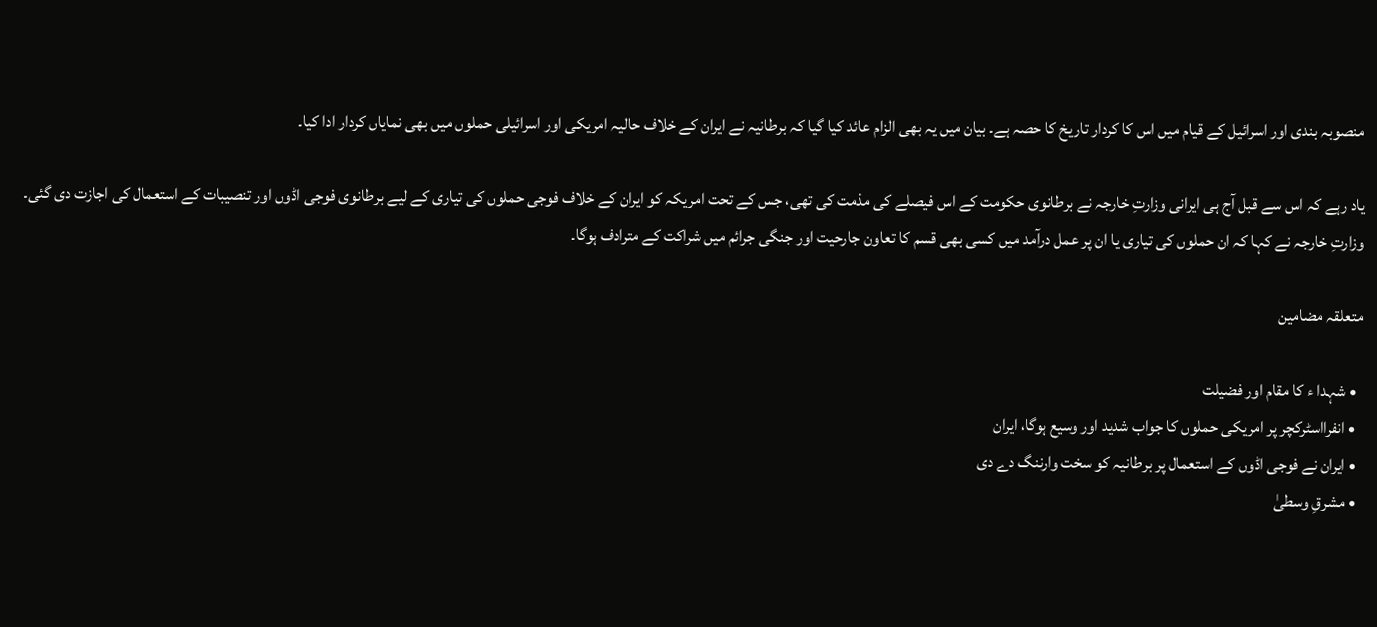منصوبہ بندی اور اسرائیل کے قیام میں اس کا کردار تاریخ کا حصہ ہے۔ بیان میں یہ بھی الزام عائد کیا گیا کہ برطانیہ نے ایران کے خلاف حالیہ امریکی اور اسرائیلی حملوں میں بھی نمایاں کردار ادا کیا۔

یاد رہے کہ اس سے قبل آج ہی ایرانی وزارتِ خارجہ نے برطانوی حکومت کے اس فیصلے کی مذمت کی تھی، جس کے تحت امریکہ کو ایران کے خلاف فوجی حملوں کی تیاری کے لیے برطانوی فوجی اڈوں اور تنصیبات کے استعمال کی اجازت دی گئی۔ وزارتِ خارجہ نے کہا کہ ان حملوں کی تیاری یا ان پر عمل درآمد میں کسی بھی قسم کا تعاون جارحیت اور جنگی جرائم میں شراکت کے مترادف ہوگا۔

متعلقہ مضامین

  • شہدا ء کا مقام اور فضیلت
  • انفرااسٹرکچر پر امریکی حملوں کا جواب شدید اور وسیع ہوگا، ایران
  • ایران نے فوجی اڈوں کے استعمال پر برطانیہ کو سخت وارننگ دے دی
  • مشرقِ وسطیٰ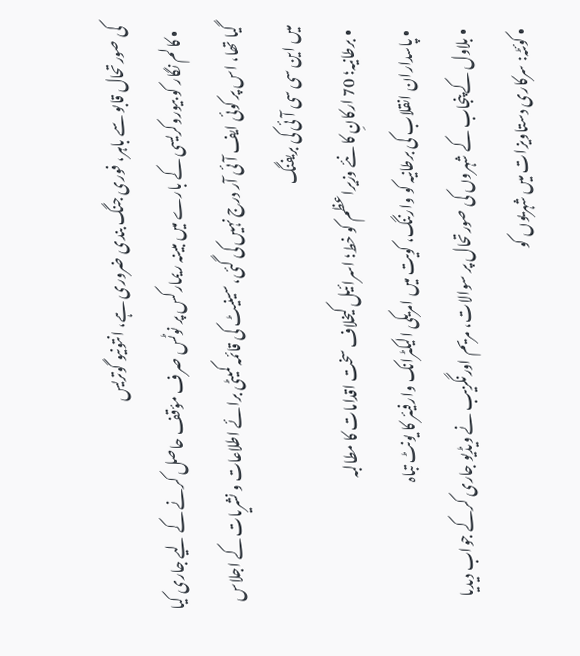کی صورتحال قابو سے باہر، فوری جنگ بندی ضروری ہے، انتونیو گوتریس
  • کالم نگار کو بیوروکریسی کے بارے میں مبینہ ریمارکس پر نوٹس صرف مؤقف حاصل کرنے کے لیے جاری کیا گیا تھا، اس پر کوئی ایف آئی آر درج نہیں کی گئی، سینیٹ کی قائمہ کمیٹی برائے اطلاعات و نشریات کے اجلاس میں این سی سی آئی کی بریفنگ
  • برطانیہ؛ 70 ارکانِ کا نئے وزیراعظم کو خط؛ اسرائیل کیخلاف سخت اقدامات کا مطالبہ
  • پاسداران انقلاب کی برطانیہ کو وارننگ، کویت میں امریکی الیکٹرانک وارفیئر کا یونٹ تباہ
  • بلاول کے پنجاب کے شہروں کی صورتحال پر سوالات، مریم اورنگزیب نے ویڈیو جاری کرکے جواب دیدیا
  • کوئٹہ: سرکاری دستاویزات میں شہریوں کو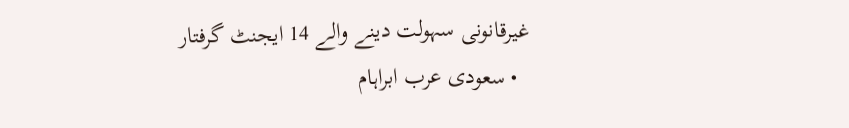غیرقانونی سہولت دینے والے 14 ایجنٹ گرفتار
  • سعودی عرب ابراہام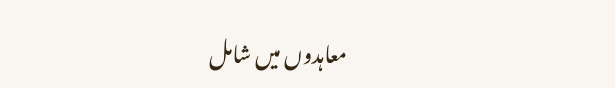معاہدوں میں شامل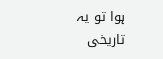ہوا تو یہ تاریخی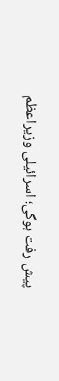پیش رفت ہوگی؛ اسرائیلی وزیراعظم